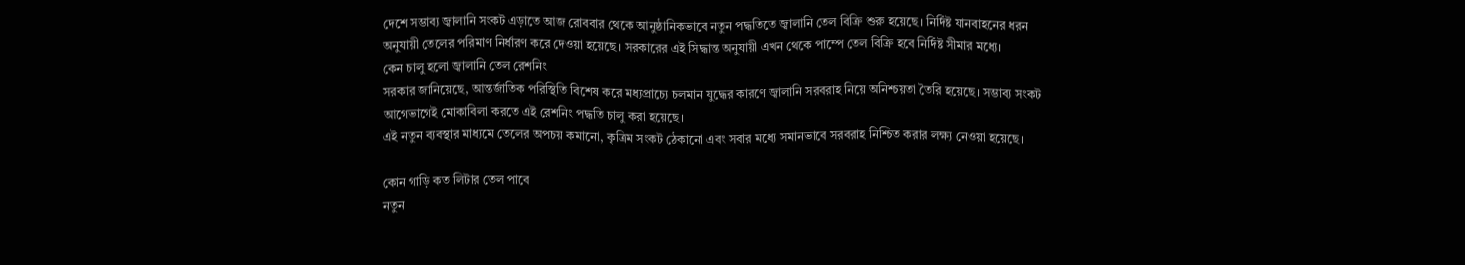দেশে সম্ভাব্য জ্বালানি সংকট এড়াতে আজ রোববার থেকে আনুষ্ঠানিকভাবে নতুন পদ্ধতিতে জ্বালানি তেল বিক্রি শুরু হয়েছে। নির্দিষ্ট যানবাহনের ধরন অনুযায়ী তেলের পরিমাণ নির্ধারণ করে দেওয়া হয়েছে। সরকারের এই সিদ্ধান্ত অনুযায়ী এখন থেকে পাম্পে তেল বিক্রি হবে নির্দিষ্ট সীমার মধ্যে।
কেন চালু হলো জ্বালানি তেল রেশনিং
সরকার জানিয়েছে, আন্তর্জাতিক পরিস্থিতি বিশেষ করে মধ্যপ্রাচ্যে চলমান যুদ্ধের কারণে জ্বালানি সরবরাহ নিয়ে অনিশ্চয়তা তৈরি হয়েছে। সম্ভাব্য সংকট আগেভাগেই মোকাবিলা করতে এই রেশনিং পদ্ধতি চালু করা হয়েছে।
এই নতুন ব্যবস্থার মাধ্যমে তেলের অপচয় কমানো, কৃত্রিম সংকট ঠেকানো এবং সবার মধ্যে সমানভাবে সরবরাহ নিশ্চিত করার লক্ষ্য নেওয়া হয়েছে।

কোন গাড়ি কত লিটার তেল পাবে
নতুন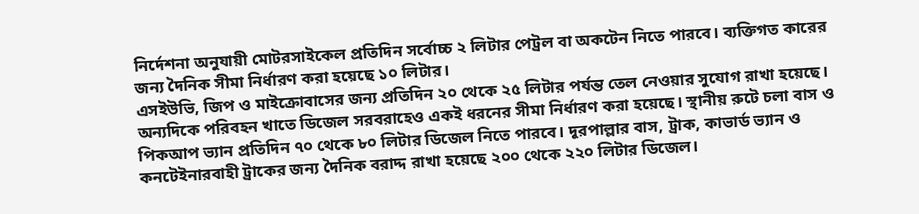নির্দেশনা অনুযায়ী মোটরসাইকেল প্রতিদিন সর্বোচ্চ ২ লিটার পেট্রল বা অকটেন নিতে পারবে। ব্যক্তিগত কারের জন্য দৈনিক সীমা নির্ধারণ করা হয়েছে ১০ লিটার।
এসইউভি, জিপ ও মাইক্রোবাসের জন্য প্রতিদিন ২০ থেকে ২৫ লিটার পর্যন্ত তেল নেওয়ার সুযোগ রাখা হয়েছে।
অন্যদিকে পরিবহন খাতে ডিজেল সরবরাহেও একই ধরনের সীমা নির্ধারণ করা হয়েছে। স্থানীয় রুটে চলা বাস ও পিকআপ ভ্যান প্রতিদিন ৭০ থেকে ৮০ লিটার ডিজেল নিতে পারবে। দূরপাল্লার বাস, ট্রাক, কাভার্ড ভ্যান ও কনটেইনারবাহী ট্রাকের জন্য দৈনিক বরাদ্দ রাখা হয়েছে ২০০ থেকে ২২০ লিটার ডিজেল।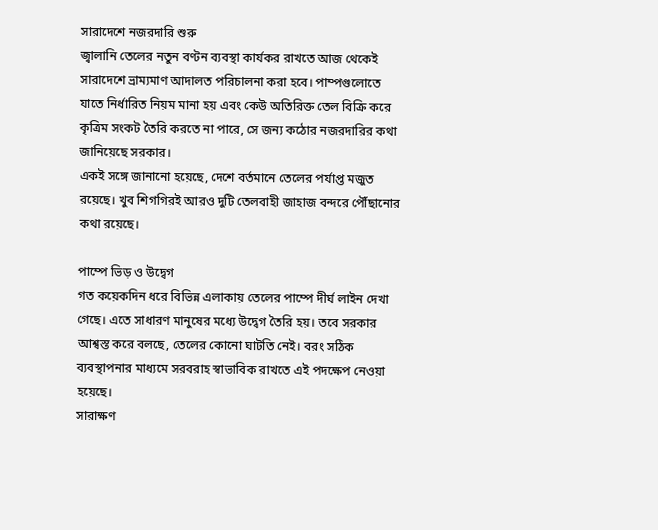সারাদেশে নজরদারি শুরু
জ্বালানি তেলের নতুন বণ্টন ব্যবস্থা কার্যকর রাখতে আজ থেকেই সারাদেশে ভ্রাম্যমাণ আদালত পরিচালনা করা হবে। পাম্পগুলোতে যাতে নির্ধারিত নিয়ম মানা হয় এবং কেউ অতিরিক্ত তেল বিক্রি করে কৃত্রিম সংকট তৈরি করতে না পারে, সে জন্য কঠোর নজরদারির কথা জানিয়েছে সরকার।
একই সঙ্গে জানানো হয়েছে, দেশে বর্তমানে তেলের পর্যাপ্ত মজুত রয়েছে। খুব শিগগিরই আরও দুটি তেলবাহী জাহাজ বন্দরে পৌঁছানোর কথা রয়েছে।

পাম্পে ভিড় ও উদ্বেগ
গত কয়েকদিন ধরে বিভিন্ন এলাকায় তেলের পাম্পে দীর্ঘ লাইন দেখা গেছে। এতে সাধারণ মানুষের মধ্যে উদ্বেগ তৈরি হয়। তবে সরকার আশ্বস্ত করে বলছে, তেলের কোনো ঘাটতি নেই। বরং সঠিক ব্যবস্থাপনার মাধ্যমে সরবরাহ স্বাভাবিক রাখতে এই পদক্ষেপ নেওয়া হয়েছে।
সারাক্ষণ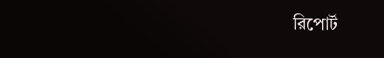রিপোর্ট